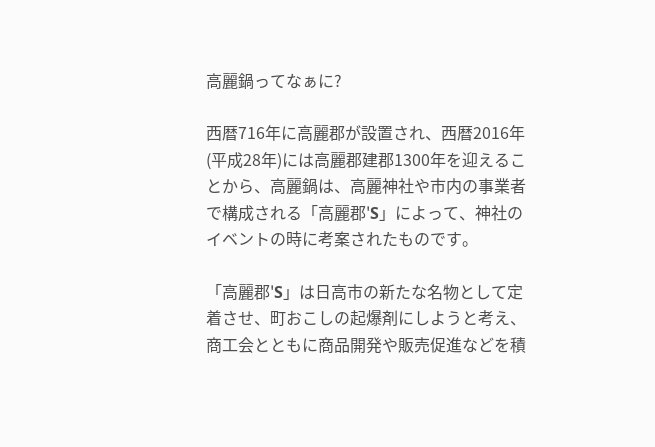高麗鍋ってなぁに?

西暦716年に高麗郡が設置され、西暦2016年(平成28年)には高麗郡建郡1300年を迎えることから、高麗鍋は、高麗神社や市内の事業者で構成される「高麗郡'S」によって、神社のイベントの時に考案されたものです。

「高麗郡'S」は日高市の新たな名物として定着させ、町おこしの起爆剤にしようと考え、商工会とともに商品開発や販売促進などを積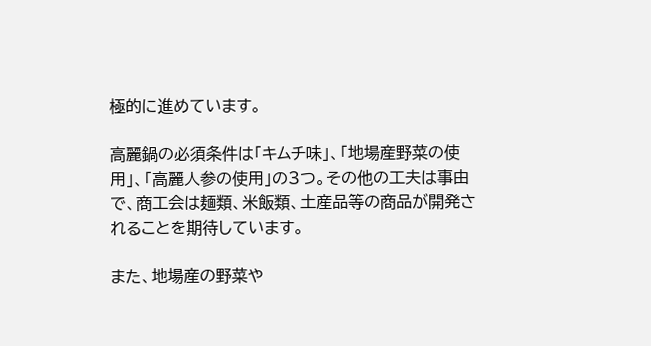極的に進めています。

高麗鍋の必須条件は「キムチ味」、「地場産野菜の使用」、「高麗人参の使用」の3つ。その他の工夫は事由で、商工会は麺類、米飯類、土産品等の商品が開発されることを期待しています。

また、地場産の野菜や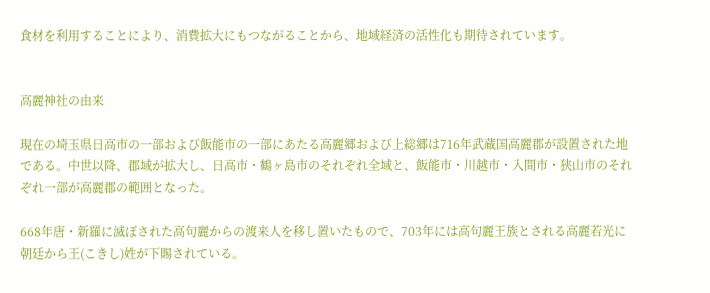食材を利用することにより、消費拡大にもつながることから、地域経済の活性化も期待されています。


高麗神社の由来

現在の埼玉県日高市の一部および飯能市の一部にあたる高麗郷および上総郷は716年武蔵国高麗郡が設置された地である。中世以降、郡域が拡大し、日高市・鶴ヶ島市のそれぞれ全域と、飯能市・川越市・入間市・狭山市のそれぞれ一部が高麗郡の範囲となった。

668年唐・新羅に滅ぼされた高句麗からの渡来人を移し置いたもので、703年には高句麗王族とされる高麗若光に朝廷から王(こきし)姓が下賜されている。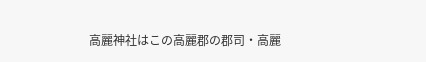高麗神社はこの高麗郡の郡司・高麗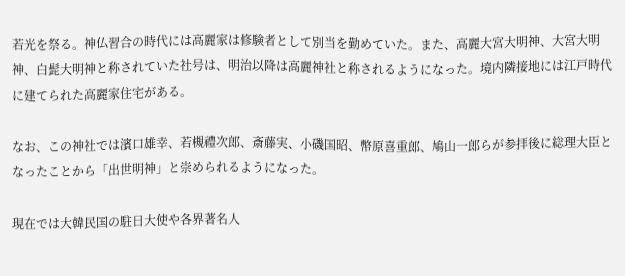若光を祭る。神仏習合の時代には高麗家は修験者として別当を勤めていた。また、高麗大宮大明神、大宮大明神、白髭大明神と称されていた社号は、明治以降は高麗神社と称されるようになった。境内隣接地には江戸時代に建てられた高麗家住宅がある。

なお、この神社では濱口雄幸、若槻禮次郎、斎藤実、小磯国昭、幣原喜重郎、鳩山一郎らが参拝後に総理大臣となったことから「出世明神」と崇められるようになった。

現在では大韓民国の駐日大使や各界著名人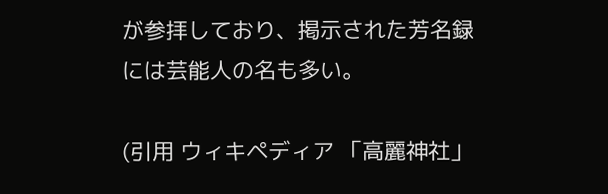が参拝しており、掲示された芳名録には芸能人の名も多い。

(引用 ウィキペディア 「高麗神社」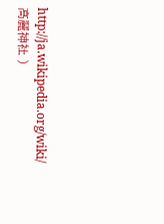http://ja.wikipedia.org/wiki/高麗神社 )